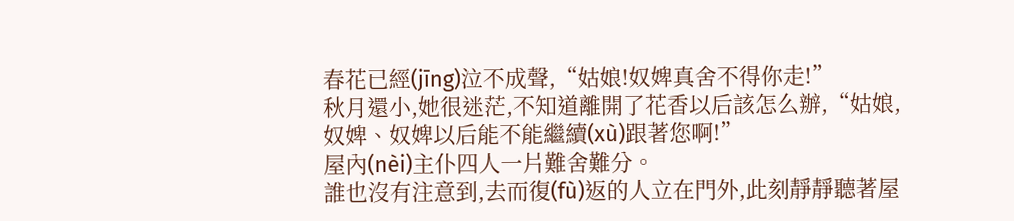春花已經(jīng)泣不成聲,“姑娘!奴婢真舍不得你走!”
秋月還小,她很迷茫,不知道離開了花香以后該怎么辦,“姑娘,奴婢、奴婢以后能不能繼續(xù)跟著您啊!”
屋內(nèi)主仆四人一片難舍難分。
誰也沒有注意到,去而復(fù)返的人立在門外,此刻靜靜聽著屋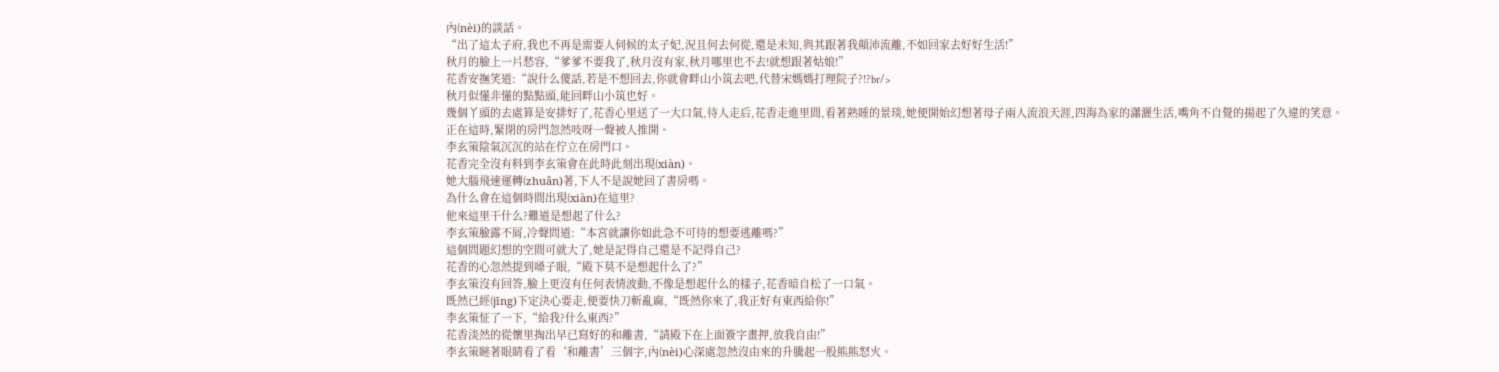內(nèi)的談話。
“出了這太子府,我也不再是需要人伺候的太子妃,況且何去何從,還是未知,與其跟著我顛沛流離,不如回家去好好生活!”
秋月的臉上一片愁容,“爹爹不要我了,秋月沒有家,秋月哪里也不去!就想跟著姑娘!”
花香安撫笑道:“說什么傻話,若是不想回去,你就會畔山小筑去吧,代替宋媽媽打理院子?!?br/>
秋月似懂非懂的點點頭,能回畔山小筑也好。
幾個丫頭的去處算是安排好了,花香心里送了一大口氣,待人走后,花香走進里間,看著熟睡的景琰,她便開始幻想著母子兩人流浪天涯,四海為家的瀟灑生活,嘴角不自覺的揚起了久違的笑意。
正在這時,緊閉的房門忽然吱呀一聲被人推開。
李玄策陰氣沉沉的站在佇立在房門口。
花香完全沒有料到李玄策會在此時此刻出現(xiàn)。
她大腦飛速運轉(zhuǎn)著,下人不是說她回了書房嗎。
為什么會在這個時間出現(xiàn)在這里?
他來這里干什么?難道是想起了什么?
李玄策臉露不屑,冷聲問道:“本宮就讓你如此急不可待的想要逃離嗎?”
這個問題幻想的空間可就大了,她是記得自己還是不記得自己?
花香的心忽然提到嗓子眼,“殿下莫不是想起什么了?”
李玄策沒有回答,臉上更沒有任何表情波動,不像是想起什么的樣子,花香暗自松了一口氣。
既然已經(jīng)下定決心要走,便要快刀斬亂麻,“既然你來了,我正好有東西給你!”
李玄策怔了一下,“給我?什么東西?”
花香淡然的從懷里掏出早已寫好的和離書,“請殿下在上面簽字畫押,放我自由!”
李玄策瞇著眼睛看了看‘和離書’三個字,內(nèi)心深處忽然沒由來的升騰起一股熊熊怒火。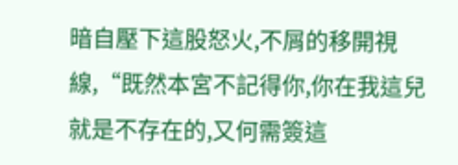暗自壓下這股怒火,不屑的移開視線,“既然本宮不記得你,你在我這兒就是不存在的,又何需簽這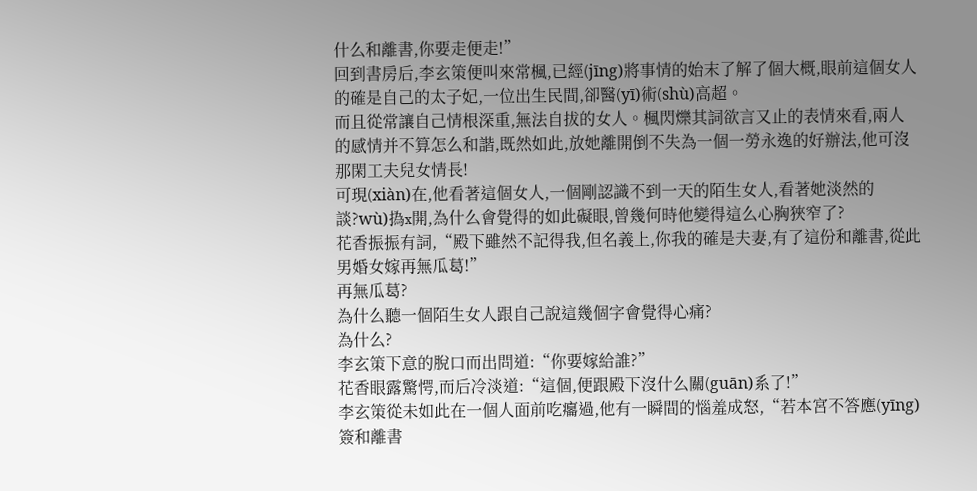什么和離書,你要走便走!”
回到書房后,李玄策便叫來常楓,已經(jīng)將事情的始末了解了個大概,眼前這個女人的確是自己的太子妃,一位出生民間,卻醫(yī)術(shù)高超。
而且從常讓自己情根深重,無法自拔的女人。楓閃爍其詞欲言又止的表情來看,兩人的感情并不算怎么和諧,既然如此,放她離開倒不失為一個一勞永逸的好辦法,他可沒那閑工夫兒女情長!
可現(xiàn)在,他看著這個女人,一個剛認識不到一天的陌生女人,看著她淡然的談?wù)撝x開,為什么會覺得的如此礙眼,曾幾何時他變得這么心胸狹窄了?
花香振振有詞,“殿下雖然不記得我,但名義上,你我的確是夫妻,有了這份和離書,從此男婚女嫁再無瓜葛!”
再無瓜葛?
為什么聽一個陌生女人跟自己說這幾個字會覺得心痛?
為什么?
李玄策下意的脫口而出問道:“你要嫁給誰?”
花香眼露驚愕,而后冷淡道:“這個,便跟殿下沒什么關(guān)系了!”
李玄策從未如此在一個人面前吃癟過,他有一瞬間的惱羞成怒,“若本宮不答應(yīng)簽和離書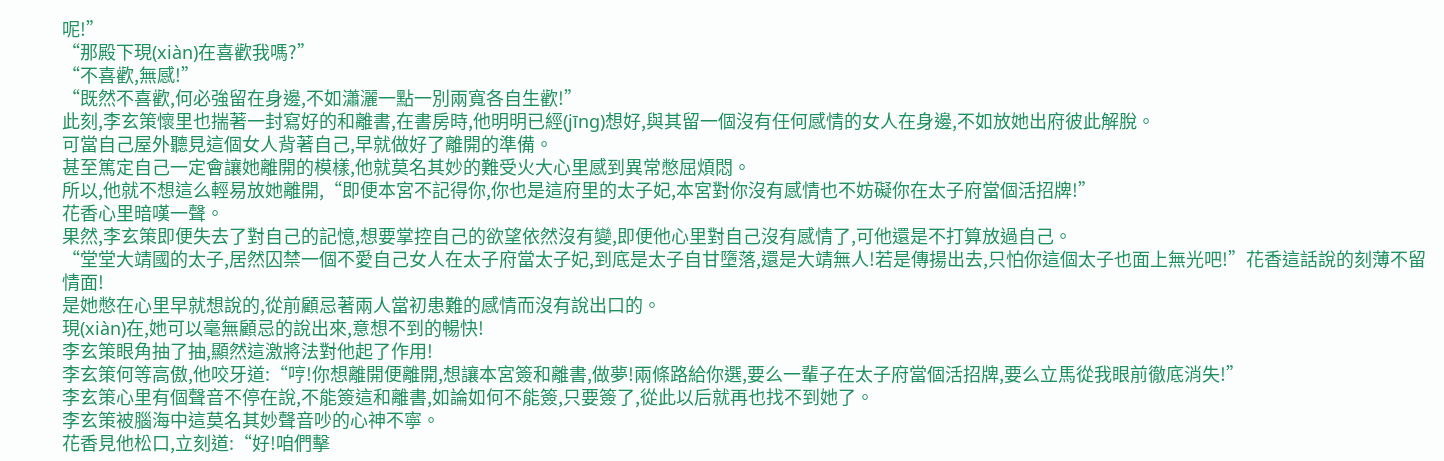呢!”
“那殿下現(xiàn)在喜歡我嗎?”
“不喜歡,無感!”
“既然不喜歡,何必強留在身邊,不如瀟灑一點一別兩寬各自生歡!”
此刻,李玄策懷里也揣著一封寫好的和離書,在書房時,他明明已經(jīng)想好,與其留一個沒有任何感情的女人在身邊,不如放她出府彼此解脫。
可當自己屋外聽見這個女人背著自己,早就做好了離開的準備。
甚至篤定自己一定會讓她離開的模樣,他就莫名其妙的難受火大心里感到異常憋屈煩悶。
所以,他就不想這么輕易放她離開,“即便本宮不記得你,你也是這府里的太子妃,本宮對你沒有感情也不妨礙你在太子府當個活招牌!”
花香心里暗嘆一聲。
果然,李玄策即便失去了對自己的記憶,想要掌控自己的欲望依然沒有變,即便他心里對自己沒有感情了,可他還是不打算放過自己。
“堂堂大靖國的太子,居然囚禁一個不愛自己女人在太子府當太子妃,到底是太子自甘墮落,還是大靖無人!若是傳揚出去,只怕你這個太子也面上無光吧!”花香這話說的刻薄不留情面!
是她憋在心里早就想說的,從前顧忌著兩人當初患難的感情而沒有說出口的。
現(xiàn)在,她可以毫無顧忌的說出來,意想不到的暢快!
李玄策眼角抽了抽,顯然這激將法對他起了作用!
李玄策何等高傲,他咬牙道:“哼!你想離開便離開,想讓本宮簽和離書,做夢!兩條路給你選,要么一輩子在太子府當個活招牌,要么立馬從我眼前徹底消失!”
李玄策心里有個聲音不停在說,不能簽這和離書,如論如何不能簽,只要簽了,從此以后就再也找不到她了。
李玄策被腦海中這莫名其妙聲音吵的心神不寧。
花香見他松口,立刻道:“好!咱們擊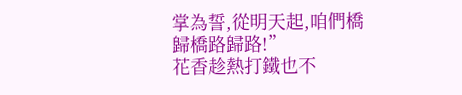掌為誓,從明天起,咱們橋歸橋路歸路!”
花香趁熱打鐵也不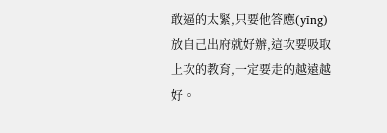敢逼的太緊,只要他答應(yīng)放自己出府就好辦,這次要吸取上次的教育,一定要走的越遠越好。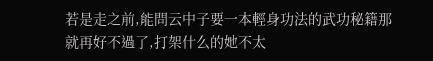若是走之前,能問云中子要一本輕身功法的武功秘籍那就再好不過了,打架什么的她不太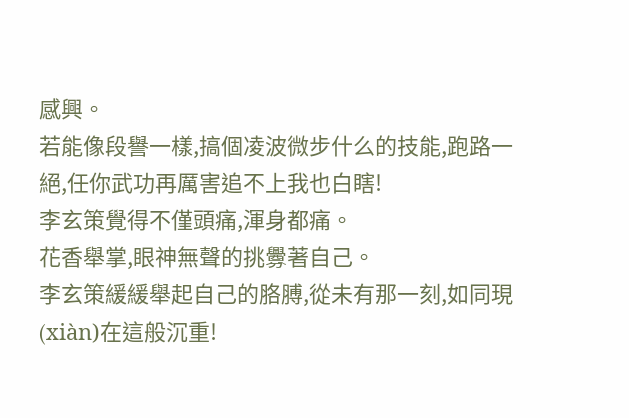感興。
若能像段譽一樣,搞個凌波微步什么的技能,跑路一絕,任你武功再厲害追不上我也白瞎!
李玄策覺得不僅頭痛,渾身都痛。
花香舉掌,眼神無聲的挑釁著自己。
李玄策緩緩舉起自己的胳膊,從未有那一刻,如同現(xiàn)在這般沉重!